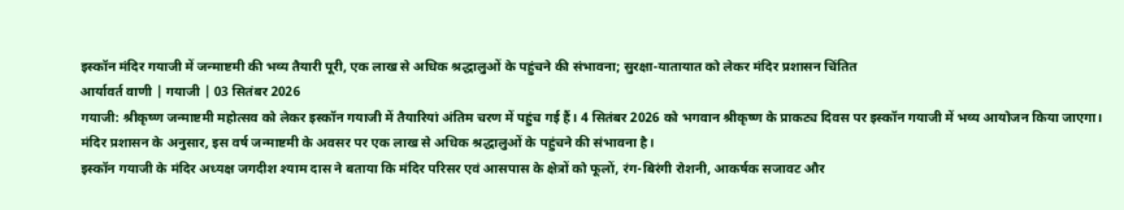इस्कॉन मंदिर गयाजी में जन्माष्टमी की भव्य तैयारी पूरी, एक लाख से अधिक श्रद्धालुओं के पहुंचने की संभावना; सुरक्षा-यातायात को लेकर मंदिर प्रशासन चिंतित
आर्यावर्त वाणी | गयाजी | 03 सितंबर 2026
गयाजी: श्रीकृष्ण जन्माष्टमी महोत्सव को लेकर इस्कॉन गयाजी में तैयारियां अंतिम चरण में पहुंच गई हैं। 4 सितंबर 2026 को भगवान श्रीकृष्ण के प्राकट्य दिवस पर इस्कॉन गयाजी में भव्य आयोजन किया जाएगा। मंदिर प्रशासन के अनुसार, इस वर्ष जन्माष्टमी के अवसर पर एक लाख से अधिक श्रद्धालुओं के पहुंचने की संभावना है।
इस्कॉन गयाजी के मंदिर अध्यक्ष जगदीश श्याम दास ने बताया कि मंदिर परिसर एवं आसपास के क्षेत्रों को फूलों, रंग-बिरंगी रोशनी, आकर्षक सजावट और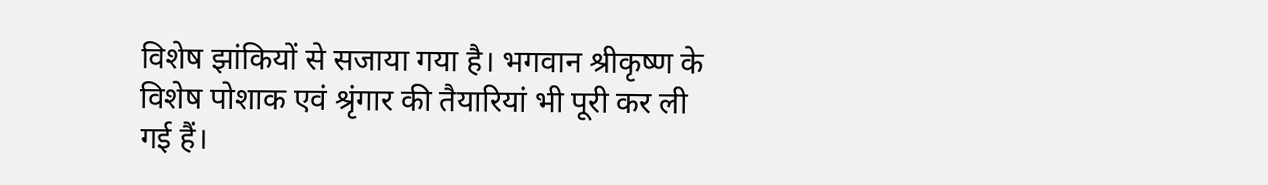विशेष झांकियों से सजाया गया है। भगवान श्रीकृष्ण के विशेष पोशाक एवं श्रृंगार की तैयारियां भी पूरी कर ली गई हैं।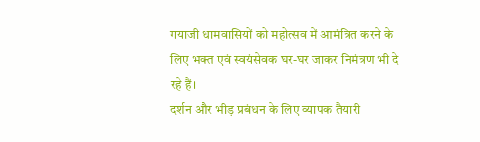गयाजी धामवासियों को महोत्सव में आमंत्रित करने के लिए भक्त एवं स्वयंसेवक घर-घर जाकर निमंत्रण भी दे रहे हैं।
दर्शन और भीड़ प्रबंधन के लिए व्यापक तैयारी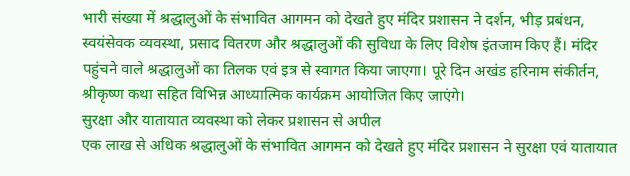भारी संख्या में श्रद्धालुओं के संभावित आगमन को देखते हुए मंदिर प्रशासन ने दर्शन, भीड़ प्रबंधन, स्वयंसेवक व्यवस्था, प्रसाद वितरण और श्रद्धालुओं की सुविधा के लिए विशेष इंतजाम किए हैं। मंदिर पहुंचने वाले श्रद्धालुओं का तिलक एवं इत्र से स्वागत किया जाएगा। पूरे दिन अखंड हरिनाम संकीर्तन, श्रीकृष्ण कथा सहित विभिन्न आध्यात्मिक कार्यक्रम आयोजित किए जाएंगे।
सुरक्षा और यातायात व्यवस्था को लेकर प्रशासन से अपील
एक लाख से अधिक श्रद्धालुओं के संभावित आगमन को देखते हुए मंदिर प्रशासन ने सुरक्षा एवं यातायात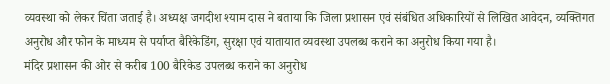व्यवस्था को लेकर चिंता जताई है। अध्यक्ष जगदीश श्याम दास ने बताया कि जिला प्रशासन एवं संबंधित अधिकारियों से लिखित आवेदन, व्यक्तिगत अनुरोध और फोन के माध्यम से पर्याप्त बैरिकेडिंग, सुरक्षा एवं यातायात व्यवस्था उपलब्ध कराने का अनुरोध किया गया है।
मंदिर प्रशासन की ओर से करीब 100 बैरिकेड उपलब्ध कराने का अनुरोध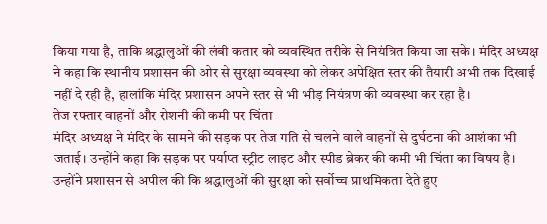किया गया है, ताकि श्रद्धालुओं की लंबी कतार को व्यवस्थित तरीके से नियंत्रित किया जा सके। मंदिर अध्यक्ष ने कहा कि स्थानीय प्रशासन की ओर से सुरक्षा व्यवस्था को लेकर अपेक्षित स्तर की तैयारी अभी तक दिखाई नहीं दे रही है, हालांकि मंदिर प्रशासन अपने स्तर से भी भीड़ नियंत्रण की व्यवस्था कर रहा है।
तेज रफ्तार वाहनों और रोशनी की कमी पर चिंता
मंदिर अध्यक्ष ने मंदिर के सामने की सड़क पर तेज गति से चलने वाले वाहनों से दुर्घटना की आशंका भी जताई। उन्होंने कहा कि सड़क पर पर्याप्त स्ट्रीट लाइट और स्पीड ब्रेकर की कमी भी चिंता का विषय है।
उन्होंने प्रशासन से अपील की कि श्रद्धालुओं की सुरक्षा को सर्वोच्च प्राथमिकता देते हुए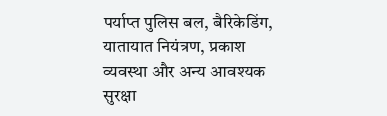पर्याप्त पुलिस बल, बैरिकेडिंग, यातायात नियंत्रण, प्रकाश व्यवस्था और अन्य आवश्यक सुरक्षा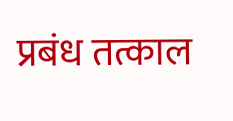प्रबंध तत्काल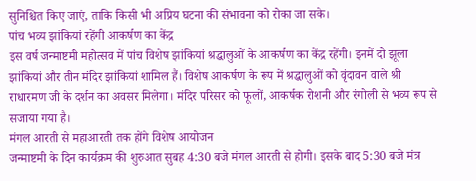सुनिश्चित किए जाएं, ताकि किसी भी अप्रिय घटना की संभावना को रोका जा सके।
पांच भव्य झांकियां रहेंगी आकर्षण का केंद्र
इस वर्ष जन्माष्टमी महोत्सव में पांच विशेष झांकियां श्रद्धालुओं के आकर्षण का केंद्र रहेंगी। इनमें दो झूला झांकियां और तीन मंदिर झांकियां शामिल हैं। विशेष आकर्षण के रूप में श्रद्धालुओं को वृंदावन वाले श्री राधारमण जी के दर्शन का अवसर मिलेगा। मंदिर परिसर को फूलों, आकर्षक रोशनी और रंगोली से भव्य रूप से सजाया गया है।
मंगल आरती से महाआरती तक होंगे विशेष आयोजन
जन्माष्टमी के दिन कार्यक्रम की शुरुआत सुबह 4:30 बजे मंगल आरती से होगी। इसके बाद 5:30 बजे मंत्र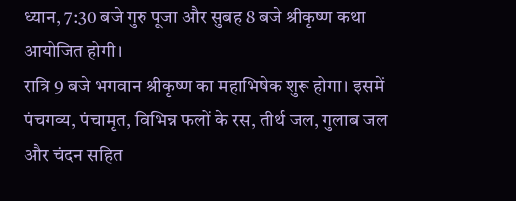ध्यान, 7:30 बजे गुरु पूजा और सुबह 8 बजे श्रीकृष्ण कथा आयोजित होगी।
रात्रि 9 बजे भगवान श्रीकृष्ण का महाभिषेक शुरू होगा। इसमें पंचगव्य, पंचामृत, विभिन्न फलों के रस, तीर्थ जल, गुलाब जल और चंदन सहित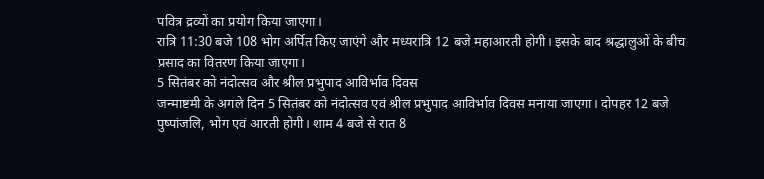पवित्र द्रव्यों का प्रयोग किया जाएगा।
रात्रि 11:30 बजे 108 भोग अर्पित किए जाएंगे और मध्यरात्रि 12 बजे महाआरती होगी। इसके बाद श्रद्धालुओं के बीच प्रसाद का वितरण किया जाएगा।
5 सितंबर को नंदोत्सव और श्रील प्रभुपाद आविर्भाव दिवस
जन्माष्टमी के अगले दिन 5 सितंबर को नंदोत्सव एवं श्रील प्रभुपाद आविर्भाव दिवस मनाया जाएगा। दोपहर 12 बजे पुष्पांजलि, भोग एवं आरती होगी। शाम 4 बजे से रात 8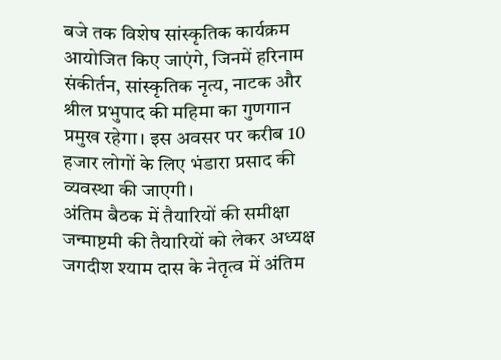बजे तक विशेष सांस्कृतिक कार्यक्रम आयोजित किए जाएंगे, जिनमें हरिनाम संकीर्तन, सांस्कृतिक नृत्य, नाटक और श्रील प्रभुपाद की महिमा का गुणगान प्रमुख रहेगा। इस अवसर पर करीब 10 हजार लोगों के लिए भंडारा प्रसाद की व्यवस्था की जाएगी।
अंतिम बैठक में तैयारियों की समीक्षा
जन्माष्टमी की तैयारियों को लेकर अध्यक्ष जगदीश श्याम दास के नेतृत्व में अंतिम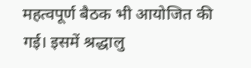महत्वपूर्ण बैठक भी आयोजित की गई। इसमें श्रद्धालु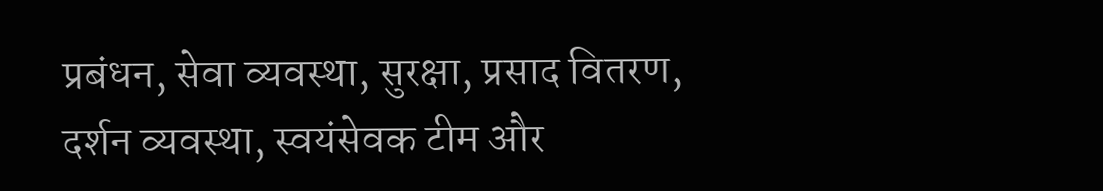प्रबंधन, सेवा व्यवस्था, सुरक्षा, प्रसाद वितरण, दर्शन व्यवस्था, स्वयंसेवक टीम और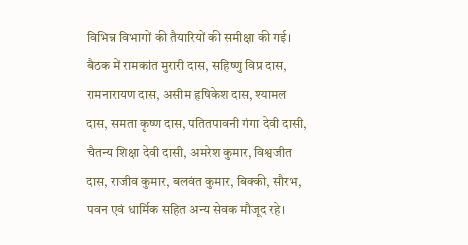विभिन्न विभागों की तैयारियों की समीक्षा की गई।
बैठक में रामकांत मुरारी दास, सहिष्णु विप्र दास, रामनारायण दास, असीम हृषिकेश दास, श्यामल दास, समता कृष्ण दास, पतितपावनी गंगा देवी दासी, चैतन्य शिक्षा देवी दासी, अमरेश कुमार, विश्वजीत दास, राजीव कुमार, बलवंत कुमार, बिक्की, सौरभ, पवन एवं धार्मिक सहित अन्य सेवक मौजूद रहे।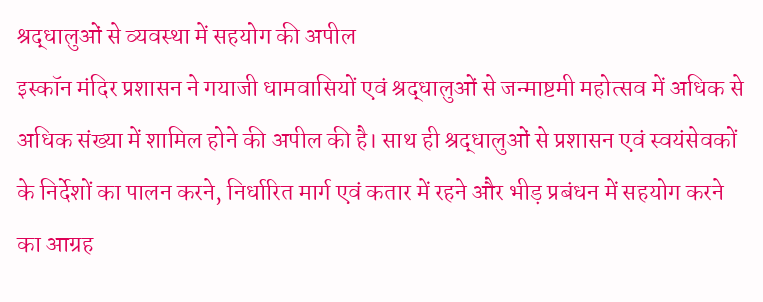श्रद्धालुओं से व्यवस्था में सहयोग की अपील
इस्कॉन मंदिर प्रशासन ने गयाजी धामवासियों एवं श्रद्धालुओं से जन्माष्टमी महोत्सव में अधिक से अधिक संख्या में शामिल होने की अपील की है। साथ ही श्रद्धालुओं से प्रशासन एवं स्वयंसेवकों के निर्देशों का पालन करने, निर्धारित मार्ग एवं कतार में रहने और भीड़ प्रबंधन में सहयोग करने का आग्रह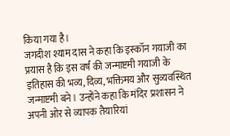किया गया है।
जगदीश श्याम दास ने कहा कि इस्कॉन गयाजी का प्रयास है कि इस वर्ष की जन्माष्टमी गयाजी के इतिहास की भव्य, दिव्य, भक्तिमय और सुव्यवस्थित जन्माष्टमी बने। उन्होंने कहा कि मंदिर प्रशासन ने अपनी ओर से व्यापक तैयारियां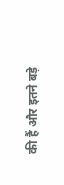की हैं और इतने बड़े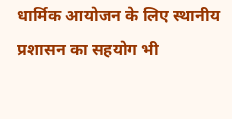धार्मिक आयोजन के लिए स्थानीय प्रशासन का सहयोग भी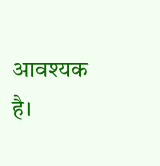आवश्यक है।